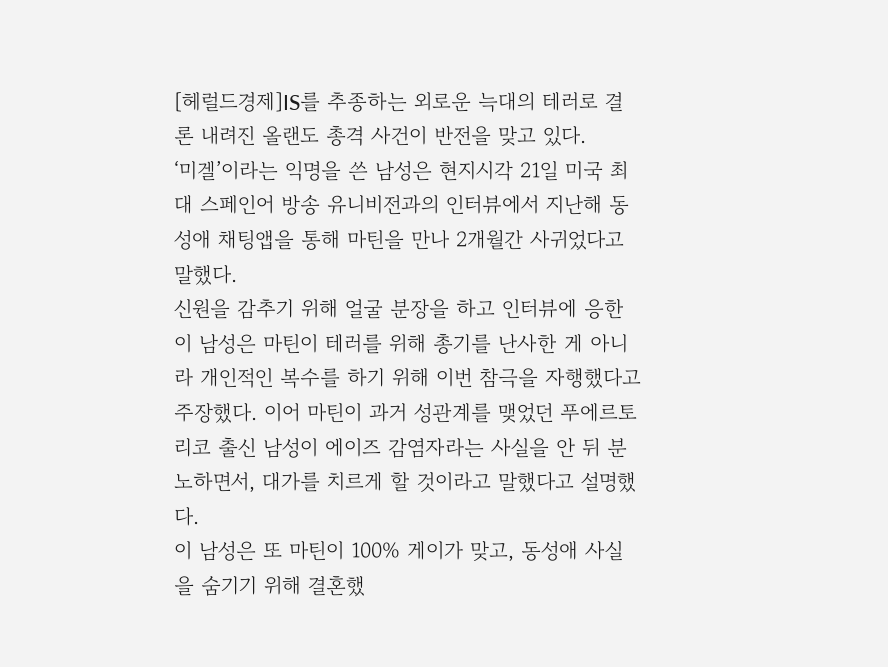[헤럴드경제]IS를 추종하는 외로운 늑대의 테러로 결론 내려진 올랜도 총격 사건이 반전을 맞고 있다.
‘미겔’이라는 익명을 쓴 남성은 현지시각 21일 미국 최대 스페인어 방송 유니비전과의 인터뷰에서 지난해 동성애 채팅앱을 통해 마틴을 만나 2개월간 사귀었다고 말했다.
신원을 감추기 위해 얼굴 분장을 하고 인터뷰에 응한 이 남성은 마틴이 테러를 위해 총기를 난사한 게 아니라 개인적인 복수를 하기 위해 이번 참극을 자행했다고 주장했다. 이어 마틴이 과거 성관계를 맺었던 푸에르토리코 출신 남성이 에이즈 감염자라는 사실을 안 뒤 분노하면서, 대가를 치르게 할 것이라고 말했다고 설명했다.
이 남성은 또 마틴이 100% 게이가 맞고, 동성애 사실을 숨기기 위해 결혼했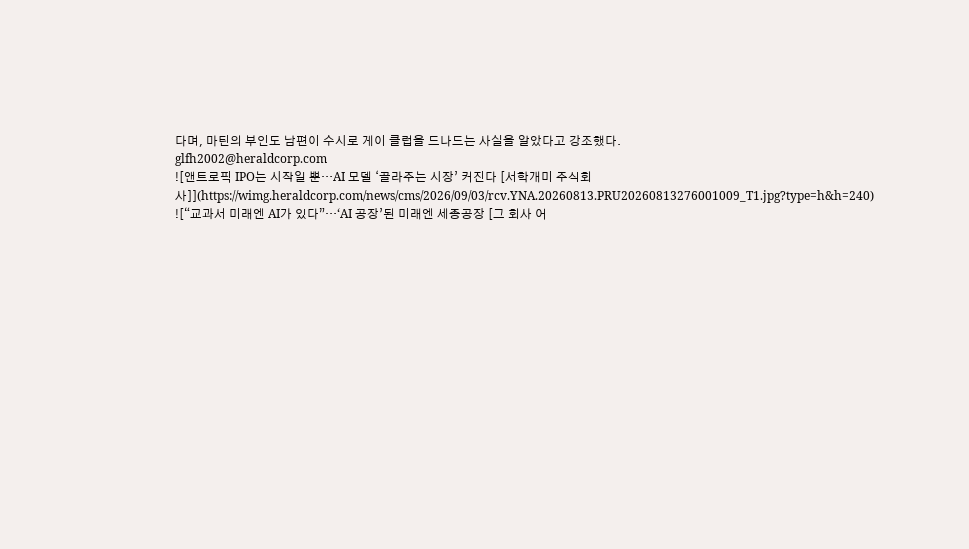다며, 마틴의 부인도 남편이 수시로 게이 클럽을 드나드는 사실을 알았다고 강조했다.
glfh2002@heraldcorp.com
![앤트로픽 IPO는 시작일 뿐…AI 모델 ‘골라주는 시장’ 커진다 [서학개미 주식회사]](https://wimg.heraldcorp.com/news/cms/2026/09/03/rcv.YNA.20260813.PRU20260813276001009_T1.jpg?type=h&h=240)
![“교과서 미래엔 AI가 있다”…‘AI 공장’된 미래엔 세종공장 [그 회사 어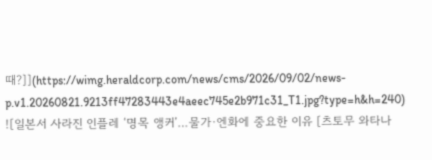때?]](https://wimg.heraldcorp.com/news/cms/2026/09/02/news-p.v1.20260821.9213ff47283443e4aeec745e2b971c31_T1.jpg?type=h&h=240)
![일본서 사라진 인플레 ‘명목 앵커’…물가·엔화에 중요한 이유 [츠토무 와타나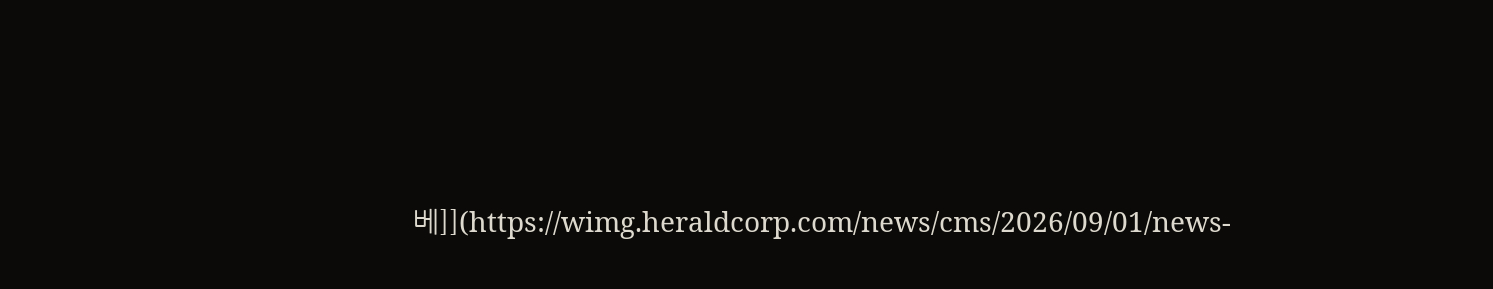베]](https://wimg.heraldcorp.com/news/cms/2026/09/01/news-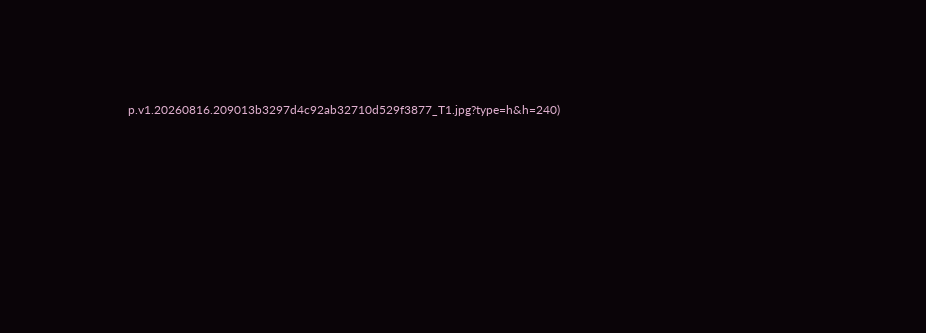p.v1.20260816.209013b3297d4c92ab32710d529f3877_T1.jpg?type=h&h=240)